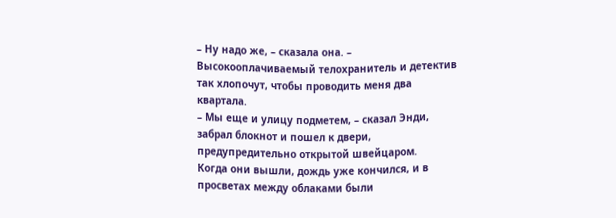– Ну надо же, – сказала она. – Высокооплачиваемый телохранитель и детектив так хлопочут, чтобы проводить меня два квартала.
– Мы еще и улицу подметем, – сказал Энди, забрал блокнот и пошел к двери, предупредительно открытой швейцаром.
Когда они вышли, дождь уже кончился, и в просветах между облаками были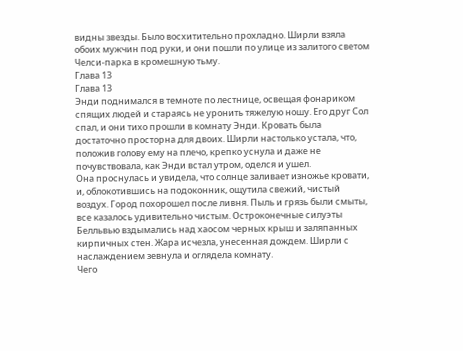видны звезды. Было восхитительно прохладно. Ширли взяла обоих мужчин под руки, и они пошли по улице из залитого светом Челси-парка в кромешную тьму.
Глава 13
Глава 13
Энди поднимался в темноте по лестнице, освещая фонариком спящих людей и стараясь не уронить тяжелую ношу. Его друг Сол спал, и они тихо прошли в комнату Энди. Кровать была достаточно просторна для двоих. Ширли настолько устала, что, положив голову ему на плечо, крепко уснула и даже не почувствовала, как Энди встал утром, оделся и ушел.
Она проснулась и увидела, что солнце заливает изножье кровати, и, облокотившись на подоконник, ощутила свежий, чистый воздух. Город похорошел после ливня. Пыль и грязь были смыты, все казалось удивительно чистым. Остроконечные силуэты Белльвью вздымались над хаосом черных крыш и заляпанных кирпичных стен. Жара исчезла, унесенная дождем. Ширли с наслаждением зевнула и оглядела комнату.
Чего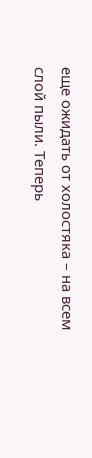еще ожидать от холостяка – на всем слой пыли. Теперь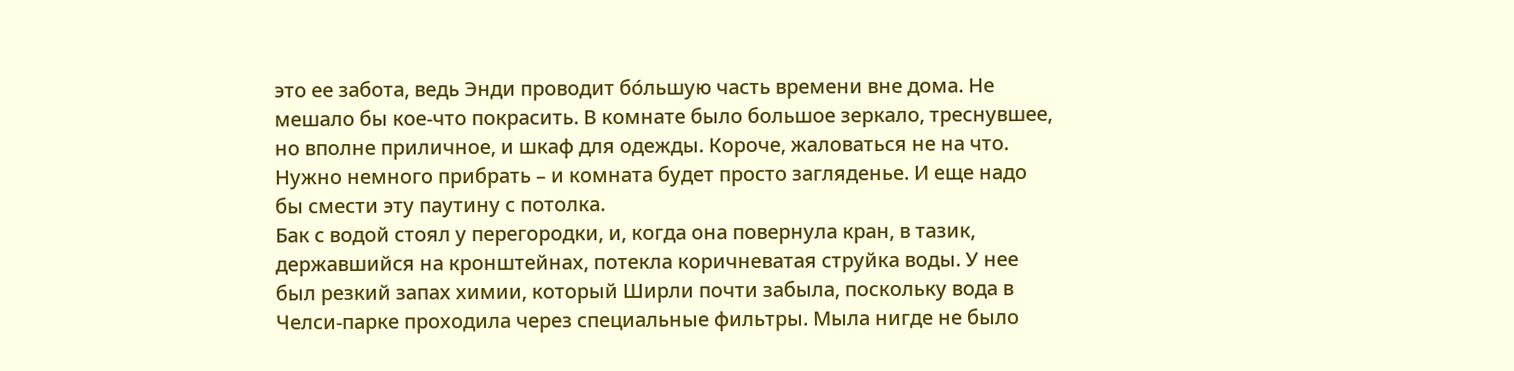это ее забота, ведь Энди проводит бо́льшую часть времени вне дома. Не мешало бы кое-что покрасить. В комнате было большое зеркало, треснувшее, но вполне приличное, и шкаф для одежды. Короче, жаловаться не на что. Нужно немного прибрать – и комната будет просто загляденье. И еще надо бы смести эту паутину с потолка.
Бак с водой стоял у перегородки, и, когда она повернула кран, в тазик, державшийся на кронштейнах, потекла коричневатая струйка воды. У нее был резкий запах химии, который Ширли почти забыла, поскольку вода в Челси-парке проходила через специальные фильтры. Мыла нигде не было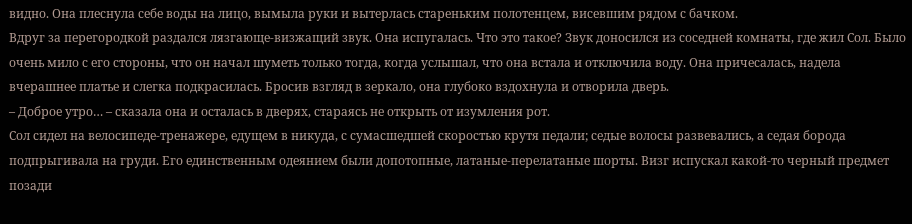видно. Она плеснула себе воды на лицо, вымыла руки и вытерлась стареньким полотенцем, висевшим рядом с бачком.
Вдруг за перегородкой раздался лязгающе-визжащий звук. Она испугалась. Что это такое? Звук доносился из соседней комнаты, где жил Сол. Было очень мило с его стороны, что он начал шуметь только тогда, когда услышал, что она встала и отключила воду. Она причесалась, надела вчерашнее платье и слегка подкрасилась. Бросив взгляд в зеркало, она глубоко вздохнула и отворила дверь.
– Доброе утро… – сказала она и осталась в дверях, стараясь не открыть от изумления рот.
Сол сидел на велосипеде-тренажере, едущем в никуда, с сумасшедшей скоростью крутя педали; седые волосы развевались, а седая борода подпрыгивала на груди. Его единственным одеянием были допотопные, латаные-перелатаные шорты. Визг испускал какой-то черный предмет позади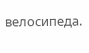велосипеда.